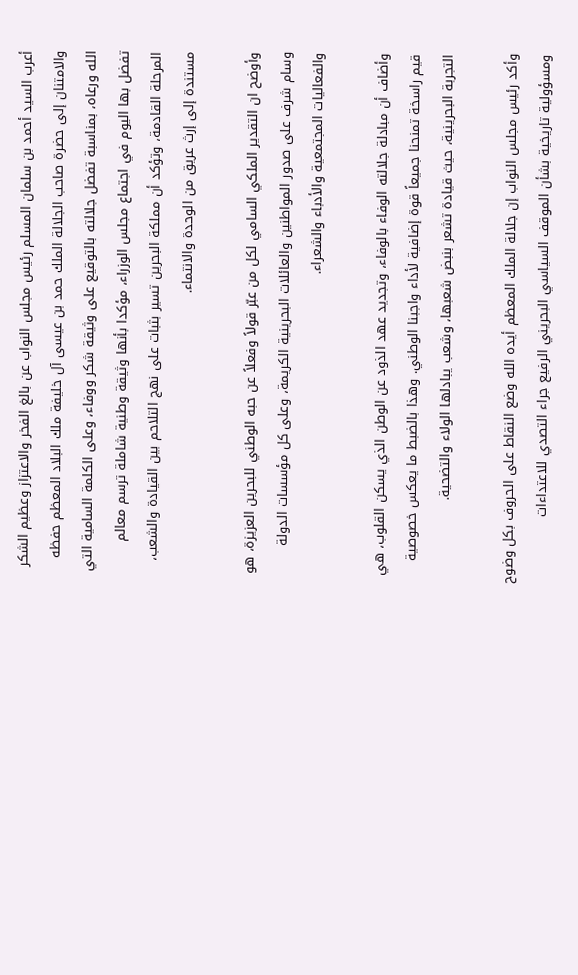أعرب السيد أحمد بن سلمان المسلم رئيس مجلس النواب عن بالغ الفخر والاعتزاز وعظيم الشكر والامتنان إلى حضرة صاحب الجلالة الملك حمد بن عيسى آل خليفة ملك البلاد المعظم حفظه الله ورعاه، بمناسبة تفضل جلالته بالتوقيع على وثيقة شكر ووفاء، وعلى الكلمة السامية التي تفضل بها اليوم في اجتماع مجلس الوزراء، مؤكدا بأنها وثيقة وطنية شاملة ترسم معالم المرحلة القادمة، وتؤكد أن مملكة البحرين تسير بثبات على نهج التلاحم بين القيادة والشعب، مستندة إلى إرث عريق من الوحدة والانتماء.

وأوضح ان التقدير الملكي السامي لكل من عبّر قولاً وفعلاً عن حبه الوطني للبحرين العزيزة، هو وسام شرف على صدور المواطنين والعائلات البحرينية الكريمة، وعلى كل مؤسسات الدولة والفعاليات المجتمعية والأدباء والشعراء.

وأضاف أن مبادلة جلالته الوفاء بالوفاء، وتجديد عهد الذود عن الوطن الذي يسكن القلوب، هي قيم راسخة تمنحنا جميعاً قوة إضافية لأداء واجبنا الوطني. وهذا بالضبط ما يعكس خصوصية التجربة البحرينية، حيث قيادة تشعر بنبض شعبها، وشعب يبادلها الولاء والتضحية.

وأكد رئيس مجلس النواب إن جلالة الملك المعظم أيده الله وضع النقاط على الحروف بكل وضوح ومسؤولية تاريخية بشأن الموقف السياسي البحريني الرفيع جراء التصدي للاعتداءات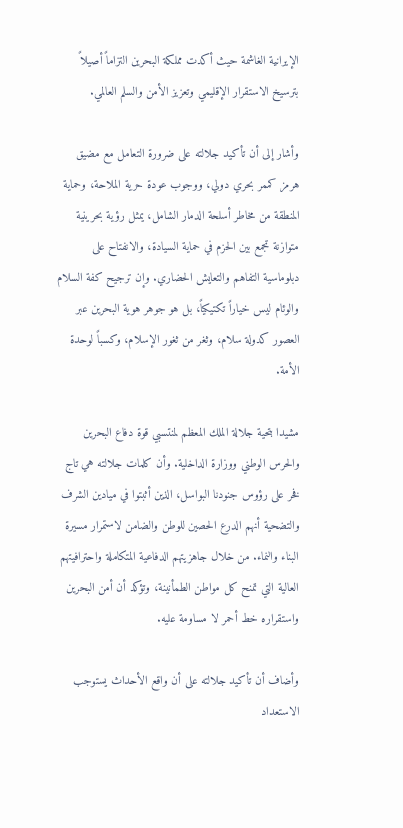الإيرانية الغاشمة حيث أكدت مملكة البحرين التزاماً أصيلاً بترسيخ الاستقرار الإقليمي وتعزيز الأمن والسلم العالمي.

وأشار إلى أن تأكيد جلالته على ضرورة التعامل مع مضيق هرمز كممر بحري دولي، ووجوب عودة حرية الملاحة، وحماية المنطقة من مخاطر أسلحة الدمار الشامل، يمثل رؤية بحرينية متوازنة تجمع بين الحزم في حماية السيادة، والانفتاح على دبلوماسية التفاهم والتعايش الحضاري. وإن ترجيح كفة السلام والوئام ليس خياراً تكتيكياً، بل هو جوهر هوية البحرين عبر العصور كدولة سلام، وثغر من ثغور الإسلام، وكسباً لوحدة الأمة.

مشيدا بتحية جلالة الملك المعظم لمنتسبي قوة دفاع البحرين والحرس الوطني ووزارة الداخلية. وأن كلمات جلالته هي تاج فخر على رؤوس جنودنا البواسل، الذين أثبتوا في ميادين الشرف والتضحية أنهم الدرع الحصين للوطن والضامن لاستمرار مسيرة البناء والنماء. من خلال جاهزيتهم الدفاعية المتكاملة واحترافيتهم العالية التي تمنح كل مواطن الطمأنينة، وتؤكد أن أمن البحرين واستقراره خط أحمر لا مساومة عليه.

وأضاف أن تأكيد جلالته على أن واقع الأحداث يستوجب الاستعداد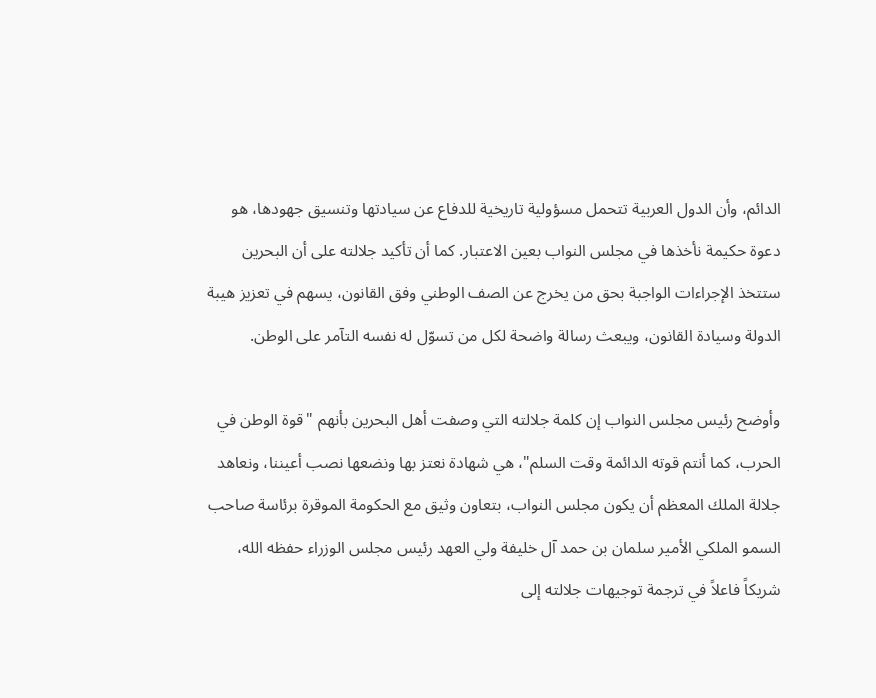الدائم، وأن الدول العربية تتحمل مسؤولية تاريخية للدفاع عن سيادتها وتنسيق جهودها، هو دعوة حكيمة نأخذها في مجلس النواب بعين الاعتبار. كما أن تأكيد جلالته على أن البحرين ستتخذ الإجراءات الواجبة بحق من يخرج عن الصف الوطني وفق القانون، يسهم في تعزيز هيبة الدولة وسيادة القانون، ويبعث رسالة واضحة لكل من تسوّل له نفسه التآمر على الوطن.

وأوضح رئيس مجلس النواب إن كلمة جلالته التي وصفت أهل البحرين بأنهم "قوة الوطن في الحرب، كما أنتم قوته الدائمة وقت السلم"، هي شهادة نعتز بها ونضعها نصب أعيننا، ونعاهد جلالة الملك المعظم أن يكون مجلس النواب، بتعاون وثيق مع الحكومة الموقرة برئاسة صاحب السمو الملكي الأمير سلمان بن حمد آل خليفة ولي العهد رئيس مجلس الوزراء حفظه الله، شريكاً فاعلاً في ترجمة توجيهات جلالته إلى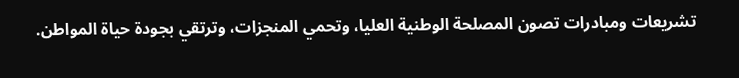تشريعات ومبادرات تصون المصلحة الوطنية العليا، وتحمي المنجزات، وترتقي بجودة حياة المواطن.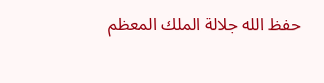حفظ الله جلالة الملك المعظم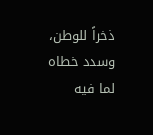ذخراً للوطن، وسدد خطاه لما فيه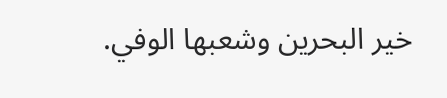خير البحرين وشعبها الوفي.